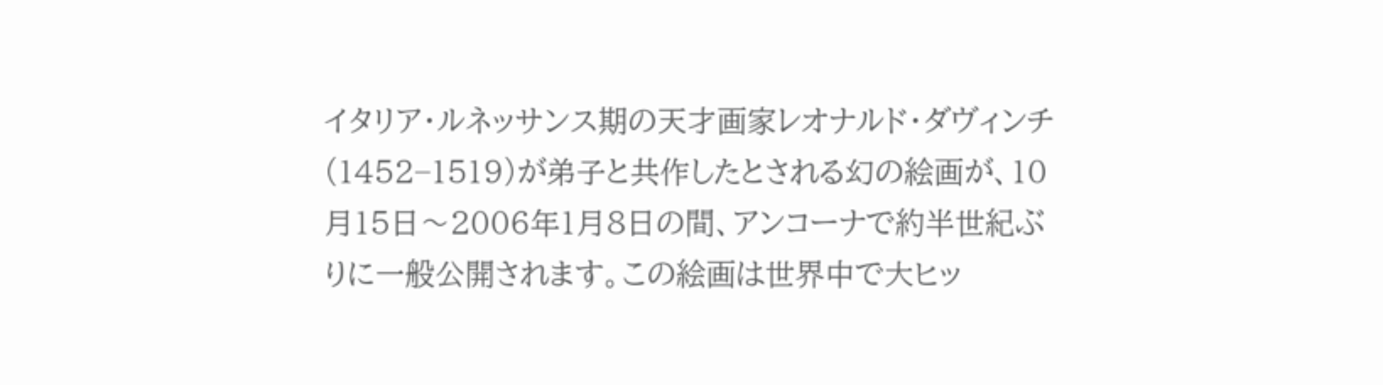イタリア・ルネッサンス期の天才画家レオナルド・ダヴィンチ(1452−1519)が弟子と共作したとされる幻の絵画が、10月15日〜2006年1月8日の間、アンコーナで約半世紀ぶりに一般公開されます。この絵画は世界中で大ヒッ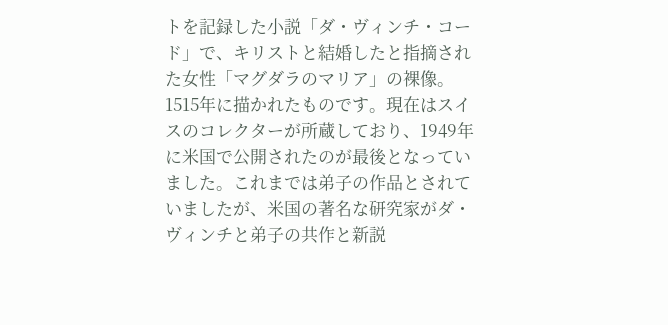トを記録した小説「ダ・ヴィンチ・コード」で、キリストと結婚したと指摘された女性「マグダラのマリア」の裸像。1515年に描かれたものです。現在はスイスのコレクターが所蔵しており、1949年に米国で公開されたのが最後となっていました。これまでは弟子の作品とされていましたが、米国の著名な研究家がダ・ヴィンチと弟子の共作と新説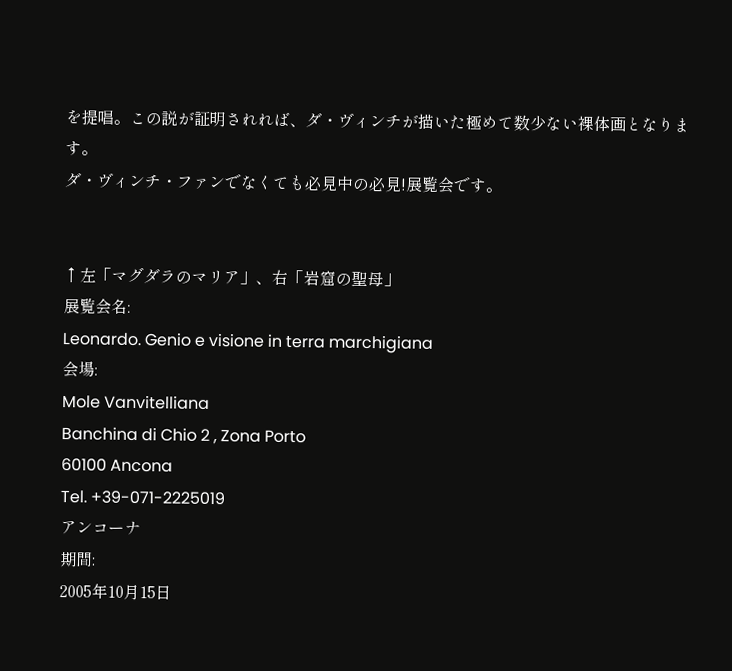を提唱。この説が証明されれば、ダ・ヴィンチが描いた極めて数少ない裸体画となります。
ダ・ヴィンチ・ファンでなくても必見中の必見!展覧会です。


↑左「マグダラのマリア」、右「岩窟の聖母」
展覧会名:
Leonardo. Genio e visione in terra marchigiana
会場:
Mole Vanvitelliana
Banchina di Chio 2 , Zona Porto
60100 Ancona
Tel. +39-071-2225019
アンコーナ
期間:
2005年10月15日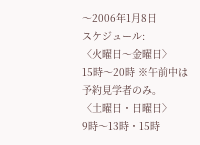〜2006年1月8日
スケジュール:
〈火曜日〜金曜日〉
15時〜20時 ※午前中は予約見学者のみ。
〈土曜日・日曜日〉
9時〜13時・15時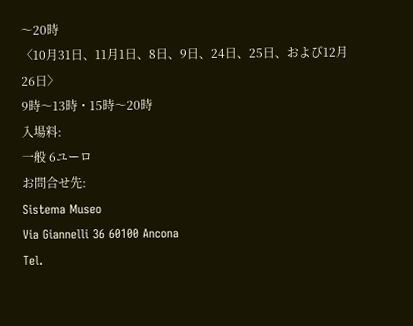〜20時
〈10月31日、11月1日、8日、9日、24日、25日、および12月26日〉
9時〜13時・15時〜20時
入場料:
一般 6ユーロ
お問合せ先:
Sistema Museo
Via Giannelli 36 60100 Ancona
Tel.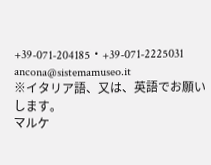+39-071-204185・+39-071-2225031
ancona@sistemamuseo.it
※イタリア語、又は、英語でお願いします。
マルケ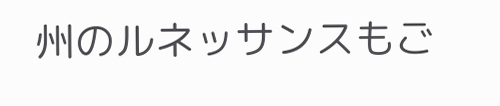州のルネッサンスもご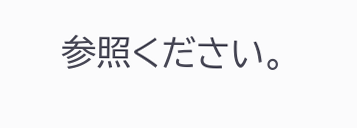参照ください。